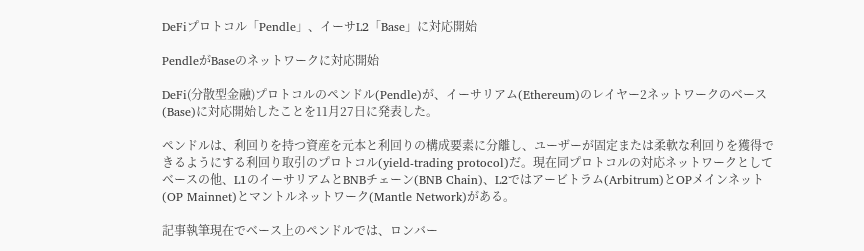DeFiプロトコル「Pendle」、イーサL2「Base」に対応開始

PendleがBaseのネットワークに対応開始

DeFi(分散型金融)プロトコルのペンドル(Pendle)が、イーサリアム(Ethereum)のレイヤー2ネットワークのベース(Base)に対応開始したことを11月27日に発表した。

ペンドルは、利回りを持つ資産を元本と利回りの構成要素に分離し、ユーザーが固定または柔軟な利回りを獲得できるようにする利回り取引のプロトコル(yield-trading protocol)だ。現在同プロトコルの対応ネットワークとしてベースの他、L1のイーサリアムとBNBチェーン(BNB Chain)、L2ではアービトラム(Arbitrum)とOPメインネット(OP Mainnet)とマントルネットワーク(Mantle Network)がある。

記事執筆現在でベース上のペンドルでは、ロンバー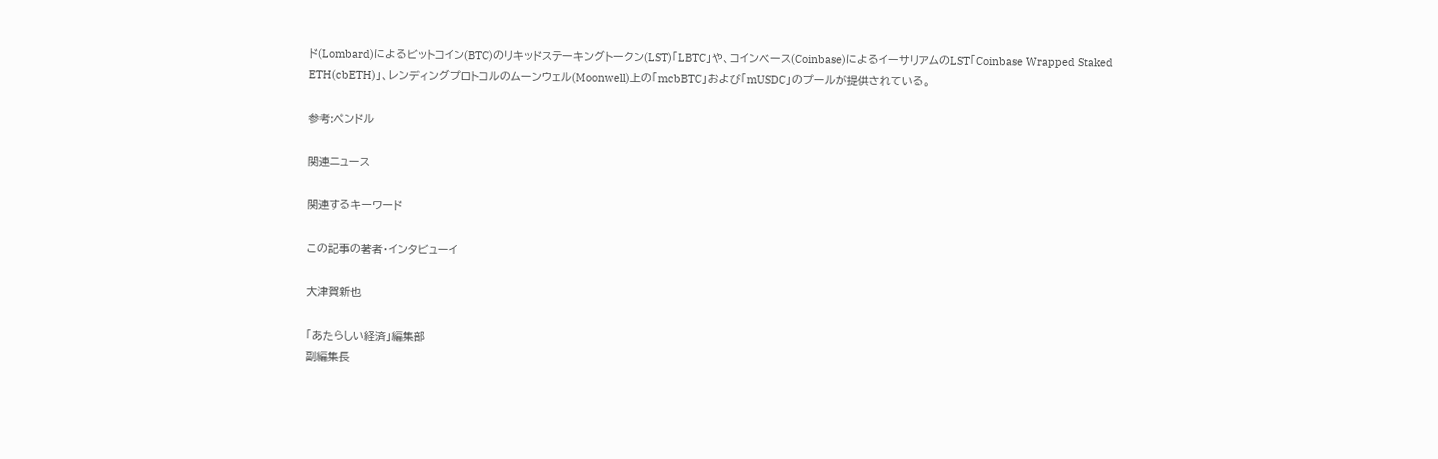ド(Lombard)によるビットコイン(BTC)のリキッドステーキングトークン(LST)「LBTC」や、コインベース(Coinbase)によるイーサリアムのLST「Coinbase Wrapped Staked ETH(cbETH)」、レンディングプロトコルのムーンウェル(Moonwell)上の「mcbBTC」および「mUSDC」のプールが提供されている。

参考:ペンドル

関連ニュース

関連するキーワード

この記事の著者・インタビューイ

大津賀新也

「あたらしい経済」編集部
副編集長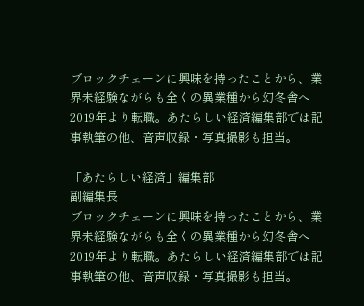ブロックチェーンに興味を持ったことから、業界未経験ながらも全くの異業種から幻冬舎へ2019年より転職。あたらしい経済編集部では記事執筆の他、音声収録・写真撮影も担当。

「あたらしい経済」編集部
副編集長
ブロックチェーンに興味を持ったことから、業界未経験ながらも全くの異業種から幻冬舎へ2019年より転職。あたらしい経済編集部では記事執筆の他、音声収録・写真撮影も担当。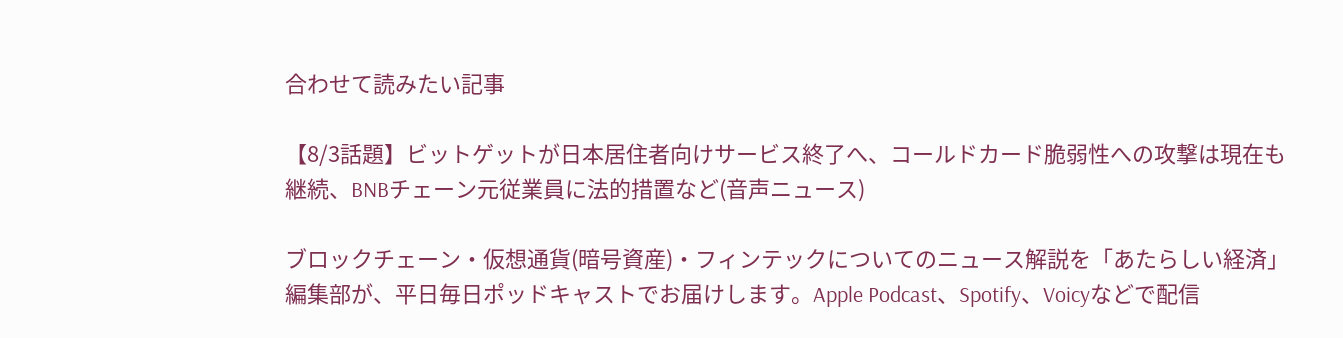合わせて読みたい記事

【8/3話題】ビットゲットが日本居住者向けサービス終了へ、コールドカード脆弱性への攻撃は現在も継続、BNBチェーン元従業員に法的措置など(音声ニュース)

ブロックチェーン・仮想通貨(暗号資産)・フィンテックについてのニュース解説を「あたらしい経済」編集部が、平日毎日ポッドキャストでお届けします。Apple Podcast、Spotify、Voicyなどで配信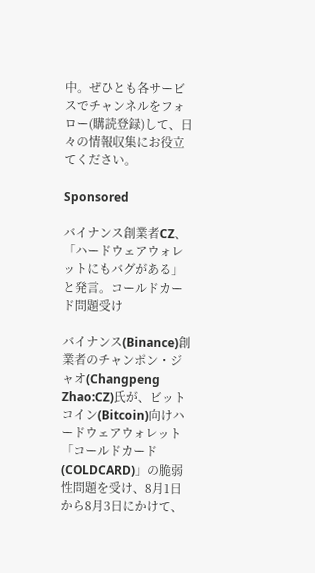中。ぜひとも各サービスでチャンネルをフォロー(購読登録)して、日々の情報収集にお役立てください。

Sponsored

バイナンス創業者CZ、「ハードウェアウォレットにもバグがある」と発言。コールドカード問題受け

バイナンス(Binance)創業者のチャンポン・ジャオ(Changpeng Zhao:CZ)氏が、ビットコイン(Bitcoin)向けハードウェアウォレット「コールドカード(COLDCARD)」の脆弱性問題を受け、8月1日から8月3日にかけて、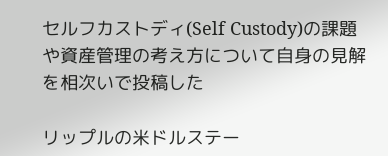セルフカストディ(Self Custody)の課題や資産管理の考え方について自身の見解を相次いで投稿した

リップルの米ドルステー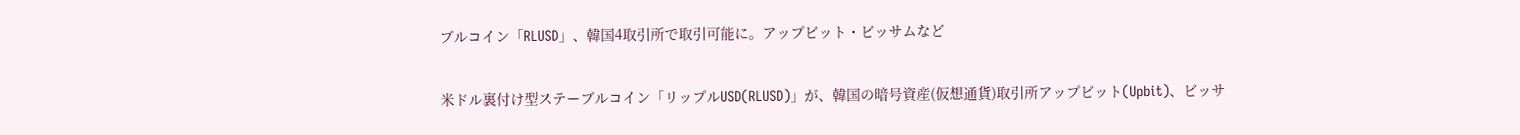ブルコイン「RLUSD」、韓国4取引所で取引可能に。アップビット・ビッサムなど

米ドル裏付け型ステーブルコイン「リップルUSD(RLUSD)」が、韓国の暗号資産(仮想通貨)取引所アップビット(Upbit)、ビッサ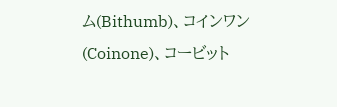ム(Bithumb)、コインワン(Coinone)、コービット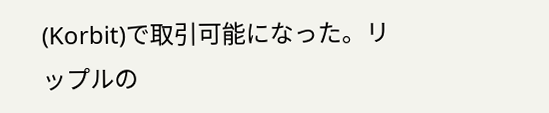(Korbit)で取引可能になった。リップルの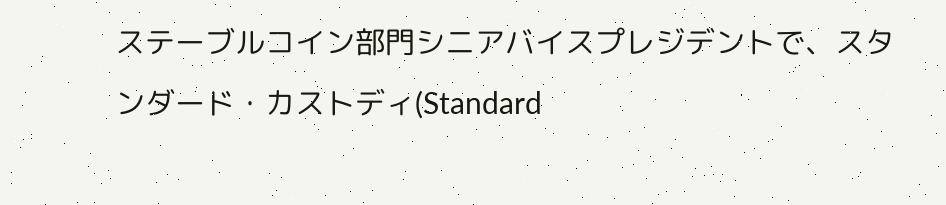ステーブルコイン部門シニアバイスプレジデントで、スタンダード・カストディ(Standard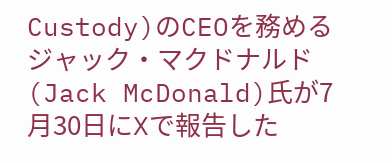Custody)のCEOを務めるジャック・マクドナルド(Jack McDonald)氏が7月30日にXで報告した